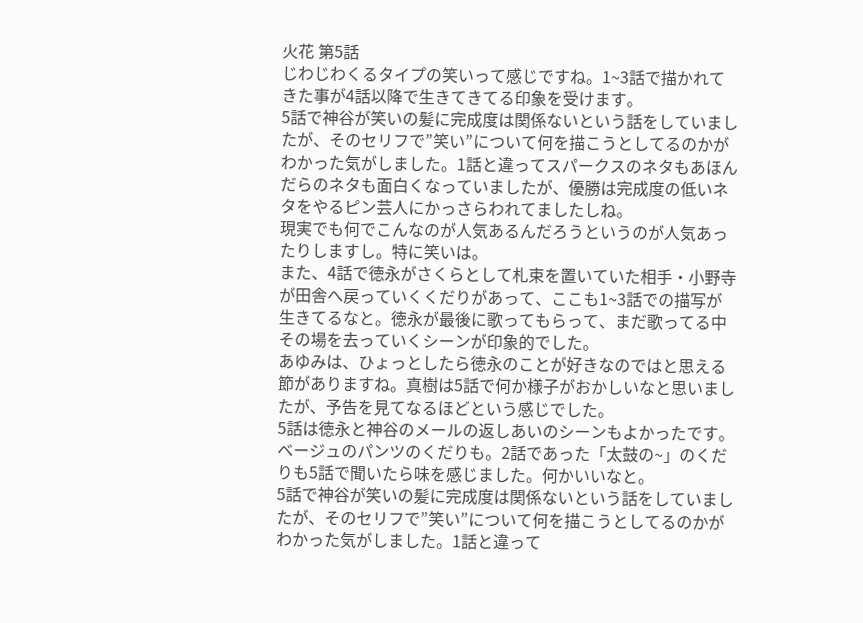火花 第5話
じわじわくるタイプの笑いって感じですね。1~3話で描かれてきた事が4話以降で生きてきてる印象を受けます。
5話で神谷が笑いの髪に完成度は関係ないという話をしていましたが、そのセリフで”笑い”について何を描こうとしてるのかがわかった気がしました。1話と違ってスパークスのネタもあほんだらのネタも面白くなっていましたが、優勝は完成度の低いネタをやるピン芸人にかっさらわれてましたしね。
現実でも何でこんなのが人気あるんだろうというのが人気あったりしますし。特に笑いは。
また、4話で徳永がさくらとして札束を置いていた相手・小野寺が田舎へ戻っていくくだりがあって、ここも1~3話での描写が生きてるなと。徳永が最後に歌ってもらって、まだ歌ってる中その場を去っていくシーンが印象的でした。
あゆみは、ひょっとしたら徳永のことが好きなのではと思える節がありますね。真樹は5話で何か様子がおかしいなと思いましたが、予告を見てなるほどという感じでした。
5話は徳永と神谷のメールの返しあいのシーンもよかったです。ベージュのパンツのくだりも。2話であった「太鼓の~」のくだりも5話で聞いたら味を感じました。何かいいなと。
5話で神谷が笑いの髪に完成度は関係ないという話をしていましたが、そのセリフで”笑い”について何を描こうとしてるのかがわかった気がしました。1話と違って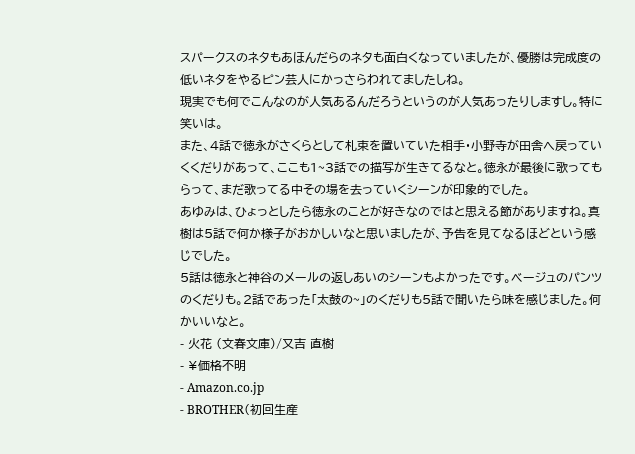スパークスのネタもあほんだらのネタも面白くなっていましたが、優勝は完成度の低いネタをやるピン芸人にかっさらわれてましたしね。
現実でも何でこんなのが人気あるんだろうというのが人気あったりしますし。特に笑いは。
また、4話で徳永がさくらとして札束を置いていた相手・小野寺が田舎へ戻っていくくだりがあって、ここも1~3話での描写が生きてるなと。徳永が最後に歌ってもらって、まだ歌ってる中その場を去っていくシーンが印象的でした。
あゆみは、ひょっとしたら徳永のことが好きなのではと思える節がありますね。真樹は5話で何か様子がおかしいなと思いましたが、予告を見てなるほどという感じでした。
5話は徳永と神谷のメールの返しあいのシーンもよかったです。ベージュのパンツのくだりも。2話であった「太鼓の~」のくだりも5話で聞いたら味を感じました。何かいいなと。
- 火花 (文春文庫)/又吉 直樹
- ¥価格不明
- Amazon.co.jp
- BROTHER(初回生産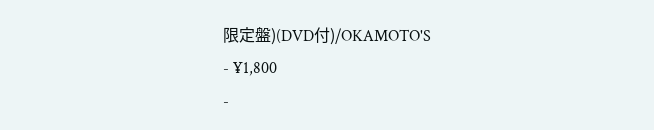限定盤)(DVD付)/OKAMOTO'S
- ¥1,800
-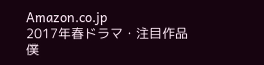Amazon.co.jp
2017年春ドラマ・注目作品
僕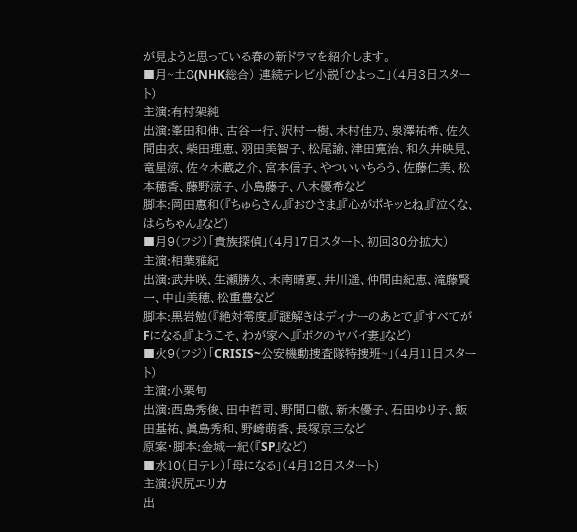が見ようと思っている春の新ドラマを紹介します。
■月~土8(NHK総合) 連続テレビ小説「ひよっこ」(4月3日スタート)
主演:有村架純
出演:峯田和伸、古谷一行、沢村一樹、木村佳乃、泉澤祐希、佐久間由衣、柴田理恵、羽田美智子、松尾諭、津田寛治、和久井映見、竜星涼、佐々木蔵之介、宮本信子、やついいちろう、佐藤仁美、松本穂香、藤野涼子、小島藤子、八木優希など
脚本:岡田惠和(『ちゅらさん』『おひさま』『心がポキッとね』『泣くな、はらちゃん』など)
■月9(フジ)「貴族探偵」(4月17日スタート、初回30分拡大)
主演:相葉雅紀
出演:武井咲、生瀬勝久、木南晴夏、井川遥、仲間由紀恵、滝藤賢一、中山美穂、松重豊など
脚本:黒岩勉(『絶対零度』『謎解きはディナーのあとで』『すべてがFになる』『ようこそ、わが家へ』『ボクのヤバイ妻』など)
■火9(フジ)「CRISIS~公安機動捜査隊特捜班~」(4月11日スタート)
主演:小栗旬
出演:西島秀俊、田中哲司、野間口徹、新木優子、石田ゆり子、飯田基祐、眞島秀和、野崎萌香、長塚京三など
原案・脚本:金城一紀(『SP』など)
■水10(日テレ)「母になる」(4月12日スタート)
主演:沢尻エリカ
出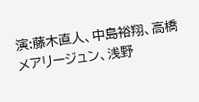演:藤木直人、中島裕翔、高橋メアリージュン、浅野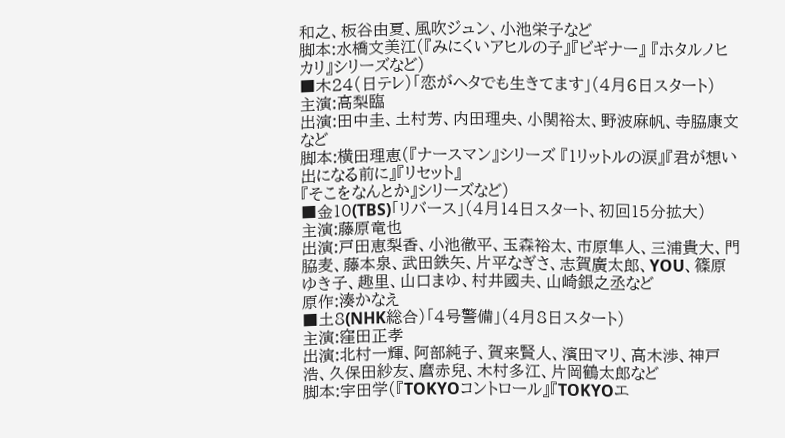和之、板谷由夏、風吹ジュン、小池栄子など
脚本:水橋文美江(『みにくいアヒルの子』『ビギナー』 『ホタルノヒカリ』シリーズなど)
■木24(日テレ)「恋がヘタでも生きてます」(4月6日スタート)
主演:高梨臨
出演:田中圭、土村芳、内田理央、小関裕太、野波麻帆、寺脇康文など
脚本:横田理恵(『ナースマン』シリーズ 『1リットルの涙』『君が想い出になる前に』『リセット』
『そこをなんとか』シリーズなど)
■金10(TBS)「リバース」(4月14日スタート、初回15分拡大)
主演:藤原竜也
出演:戸田恵梨香、小池徹平、玉森裕太、市原隼人、三浦貴大、門脇麦、藤本泉、武田鉄矢、片平なぎさ、志賀廣太郎、YOU、篠原ゆき子、趣里、山口まゆ、村井國夫、山崎銀之丞など
原作:湊かなえ
■土8(NHK総合)「4号警備」(4月8日スタート)
主演:窪田正孝
出演:北村一輝、阿部純子、賀来賢人、濱田マリ、高木渉、神戸浩、久保田紗友、麿赤兒、木村多江、片岡鶴太郎など
脚本:宇田学(『TOKYOコントロール』『TOKYOエ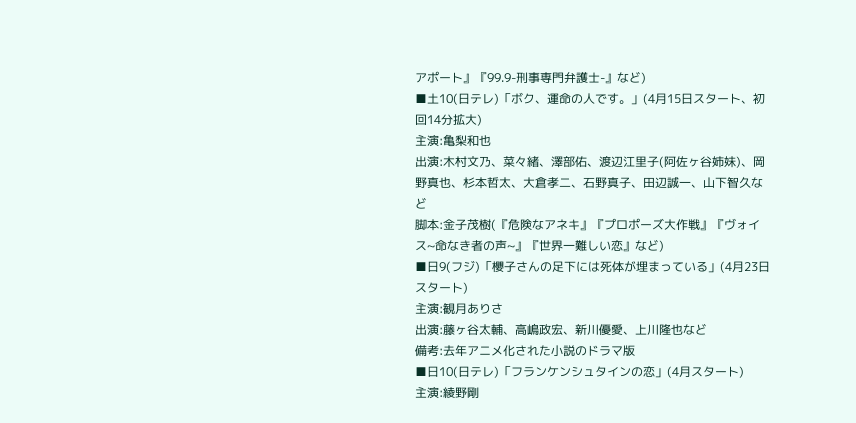アポート』『99.9-刑事専門弁護士-』など)
■土10(日テレ)「ボク、運命の人です。」(4月15日スタート、初回14分拡大)
主演:亀梨和也
出演:木村文乃、菜々緒、澤部佑、渡辺江里子(阿佐ヶ谷姉妹)、岡野真也、杉本哲太、大倉孝二、石野真子、田辺誠一、山下智久など
脚本:金子茂樹(『危険なアネキ』『プロポーズ大作戦』『ヴォイス~命なき者の声~』『世界一難しい恋』など)
■日9(フジ)「櫻子さんの足下には死体が埋まっている」(4月23日スタート)
主演:観月ありさ
出演:藤ヶ谷太輔、高嶋政宏、新川優愛、上川隆也など
備考:去年アニメ化された小説のドラマ版
■日10(日テレ)「フランケンシュタインの恋」(4月スタート)
主演:綾野剛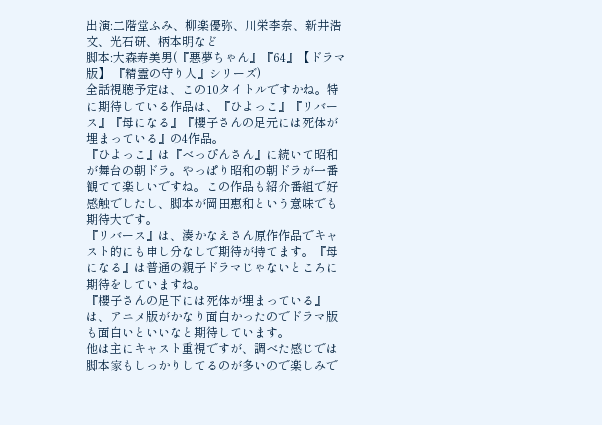出演:二階堂ふみ、柳楽優弥、川栄李奈、新井浩文、光石研、柄本明など
脚本:大森寿美男(『悪夢ちゃん』『64』【ドラマ版】 『精霊の守り人』シリーズ)
全話視聴予定は、この10タイトルですかね。特に期待している作品は、『ひよっこ』『リバース』『母になる』『櫻子さんの足元には死体が埋まっている』の4作品。
『ひよっこ』は『べっぴんさん』に続いて昭和が舞台の朝ドラ。やっぱり昭和の朝ドラが一番観てて楽しいですね。この作品も紹介番組で好感触でしたし、脚本が岡田惠和という意味でも期待大です。
『リバース』は、湊かなえさん原作作品でキャスト的にも申し分なしで期待が持てます。『母になる』は普通の親子ドラマじゃないところに期待をしていますね。
『櫻子さんの足下には死体が埋まっている』は、アニメ版がかなり面白かったのでドラマ版も面白いといいなと期待しています。
他は主にキャスト重視ですが、調べた感じでは脚本家もしっかりしてるのが多いので楽しみで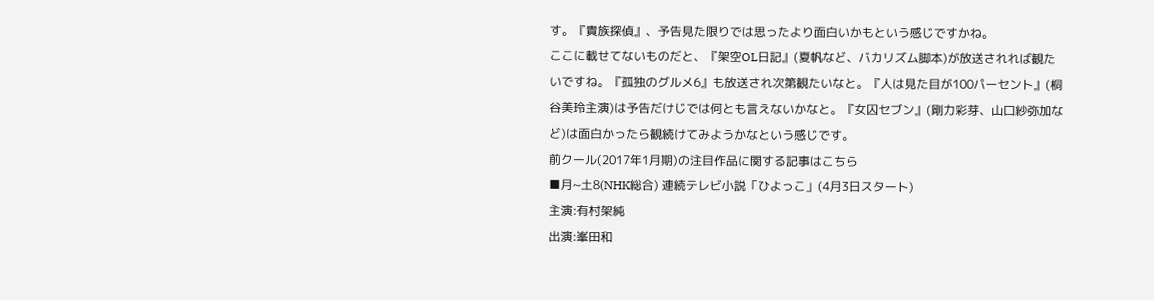す。『貴族探偵』、予告見た限りでは思ったより面白いかもという感じですかね。
ここに載せてないものだと、『架空OL日記』(夏帆など、バカリズム脚本)が放送されれば観たいですね。『孤独のグルメ6』も放送され次第観たいなと。『人は見た目が100パーセント』(桐谷美玲主演)は予告だけじでは何とも言えないかなと。『女囚セブン』(剛力彩芽、山口紗弥加など)は面白かったら観続けてみようかなという感じです。
前クール(2017年1月期)の注目作品に関する記事はこちら
■月~土8(NHK総合) 連続テレビ小説「ひよっこ」(4月3日スタート)
主演:有村架純
出演:峯田和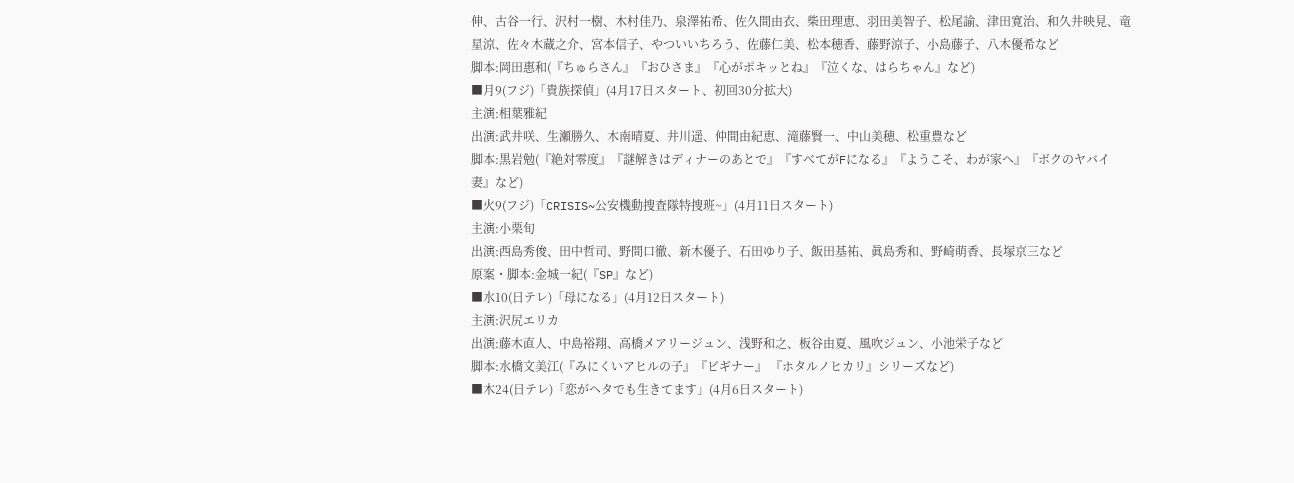伸、古谷一行、沢村一樹、木村佳乃、泉澤祐希、佐久間由衣、柴田理恵、羽田美智子、松尾諭、津田寛治、和久井映見、竜星涼、佐々木蔵之介、宮本信子、やついいちろう、佐藤仁美、松本穂香、藤野涼子、小島藤子、八木優希など
脚本:岡田惠和(『ちゅらさん』『おひさま』『心がポキッとね』『泣くな、はらちゃん』など)
■月9(フジ)「貴族探偵」(4月17日スタート、初回30分拡大)
主演:相葉雅紀
出演:武井咲、生瀬勝久、木南晴夏、井川遥、仲間由紀恵、滝藤賢一、中山美穂、松重豊など
脚本:黒岩勉(『絶対零度』『謎解きはディナーのあとで』『すべてがFになる』『ようこそ、わが家へ』『ボクのヤバイ妻』など)
■火9(フジ)「CRISIS~公安機動捜査隊特捜班~」(4月11日スタート)
主演:小栗旬
出演:西島秀俊、田中哲司、野間口徹、新木優子、石田ゆり子、飯田基祐、眞島秀和、野崎萌香、長塚京三など
原案・脚本:金城一紀(『SP』など)
■水10(日テレ)「母になる」(4月12日スタート)
主演:沢尻エリカ
出演:藤木直人、中島裕翔、高橋メアリージュン、浅野和之、板谷由夏、風吹ジュン、小池栄子など
脚本:水橋文美江(『みにくいアヒルの子』『ビギナー』 『ホタルノヒカリ』シリーズなど)
■木24(日テレ)「恋がヘタでも生きてます」(4月6日スタート)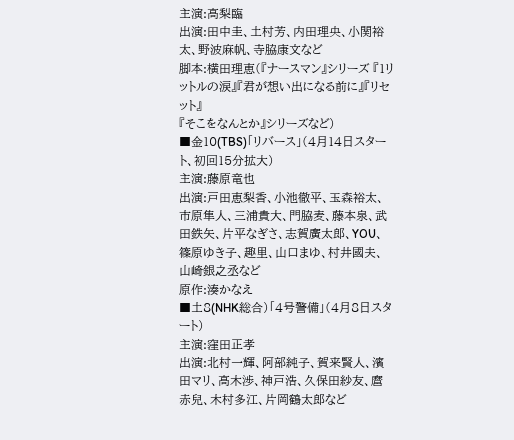主演:高梨臨
出演:田中圭、土村芳、内田理央、小関裕太、野波麻帆、寺脇康文など
脚本:横田理恵(『ナースマン』シリーズ 『1リットルの涙』『君が想い出になる前に』『リセット』
『そこをなんとか』シリーズなど)
■金10(TBS)「リバース」(4月14日スタート、初回15分拡大)
主演:藤原竜也
出演:戸田恵梨香、小池徹平、玉森裕太、市原隼人、三浦貴大、門脇麦、藤本泉、武田鉄矢、片平なぎさ、志賀廣太郎、YOU、篠原ゆき子、趣里、山口まゆ、村井國夫、山崎銀之丞など
原作:湊かなえ
■土8(NHK総合)「4号警備」(4月8日スタート)
主演:窪田正孝
出演:北村一輝、阿部純子、賀来賢人、濱田マリ、高木渉、神戸浩、久保田紗友、麿赤兒、木村多江、片岡鶴太郎など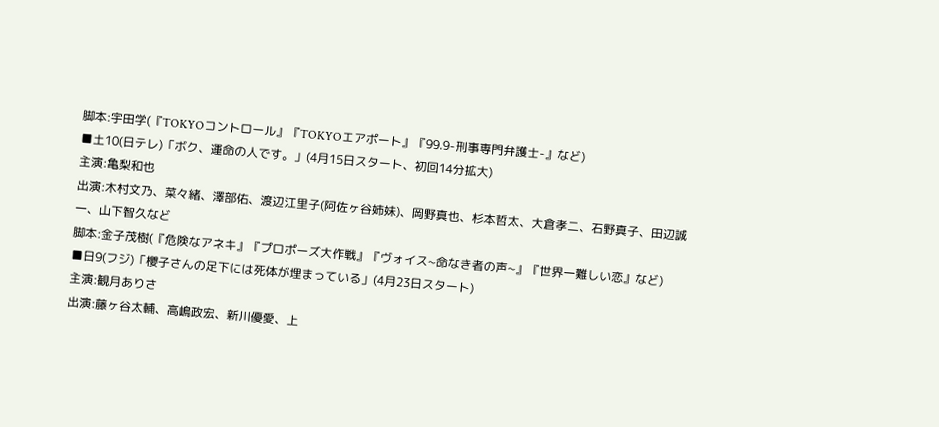脚本:宇田学(『TOKYOコントロール』『TOKYOエアポート』『99.9-刑事専門弁護士-』など)
■土10(日テレ)「ボク、運命の人です。」(4月15日スタート、初回14分拡大)
主演:亀梨和也
出演:木村文乃、菜々緒、澤部佑、渡辺江里子(阿佐ヶ谷姉妹)、岡野真也、杉本哲太、大倉孝二、石野真子、田辺誠一、山下智久など
脚本:金子茂樹(『危険なアネキ』『プロポーズ大作戦』『ヴォイス~命なき者の声~』『世界一難しい恋』など)
■日9(フジ)「櫻子さんの足下には死体が埋まっている」(4月23日スタート)
主演:観月ありさ
出演:藤ヶ谷太輔、高嶋政宏、新川優愛、上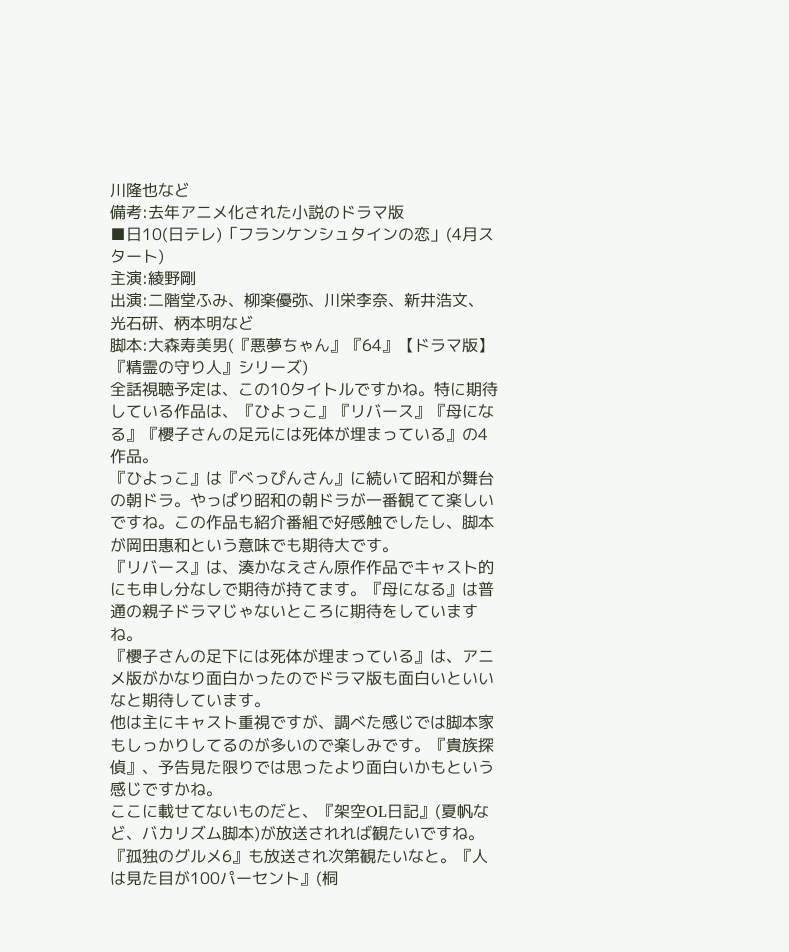川隆也など
備考:去年アニメ化された小説のドラマ版
■日10(日テレ)「フランケンシュタインの恋」(4月スタート)
主演:綾野剛
出演:二階堂ふみ、柳楽優弥、川栄李奈、新井浩文、光石研、柄本明など
脚本:大森寿美男(『悪夢ちゃん』『64』【ドラマ版】 『精霊の守り人』シリーズ)
全話視聴予定は、この10タイトルですかね。特に期待している作品は、『ひよっこ』『リバース』『母になる』『櫻子さんの足元には死体が埋まっている』の4作品。
『ひよっこ』は『べっぴんさん』に続いて昭和が舞台の朝ドラ。やっぱり昭和の朝ドラが一番観てて楽しいですね。この作品も紹介番組で好感触でしたし、脚本が岡田惠和という意味でも期待大です。
『リバース』は、湊かなえさん原作作品でキャスト的にも申し分なしで期待が持てます。『母になる』は普通の親子ドラマじゃないところに期待をしていますね。
『櫻子さんの足下には死体が埋まっている』は、アニメ版がかなり面白かったのでドラマ版も面白いといいなと期待しています。
他は主にキャスト重視ですが、調べた感じでは脚本家もしっかりしてるのが多いので楽しみです。『貴族探偵』、予告見た限りでは思ったより面白いかもという感じですかね。
ここに載せてないものだと、『架空OL日記』(夏帆など、バカリズム脚本)が放送されれば観たいですね。『孤独のグルメ6』も放送され次第観たいなと。『人は見た目が100パーセント』(桐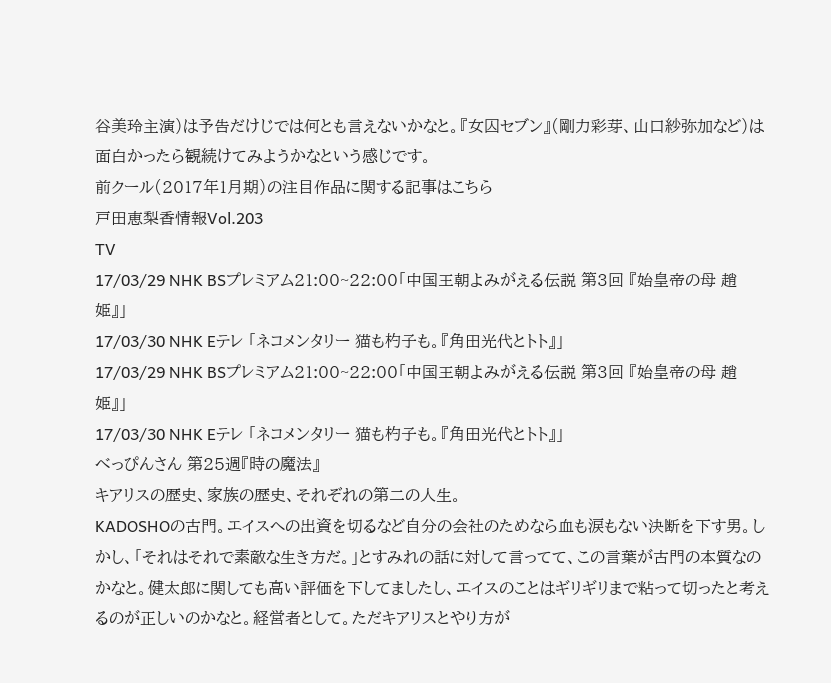谷美玲主演)は予告だけじでは何とも言えないかなと。『女囚セブン』(剛力彩芽、山口紗弥加など)は面白かったら観続けてみようかなという感じです。
前クール(2017年1月期)の注目作品に関する記事はこちら
戸田恵梨香情報Vol.203
TV
17/03/29 NHK BSプレミアム21:00~22:00「中国王朝よみがえる伝説 第3回 『始皇帝の母 趙姫』」
17/03/30 NHK Eテレ 「ネコメンタリー 猫も杓子も。『角田光代とトト』」
17/03/29 NHK BSプレミアム21:00~22:00「中国王朝よみがえる伝説 第3回 『始皇帝の母 趙姫』」
17/03/30 NHK Eテレ 「ネコメンタリー 猫も杓子も。『角田光代とトト』」
べっぴんさん 第25週『時の魔法』
キアリスの歴史、家族の歴史、それぞれの第二の人生。
KADOSHOの古門。エイスへの出資を切るなど自分の会社のためなら血も涙もない決断を下す男。しかし、「それはそれで素敵な生き方だ。」とすみれの話に対して言ってて、この言葉が古門の本質なのかなと。健太郎に関しても高い評価を下してましたし、エイスのことはギリギリまで粘って切ったと考えるのが正しいのかなと。経営者として。ただキアリスとやり方が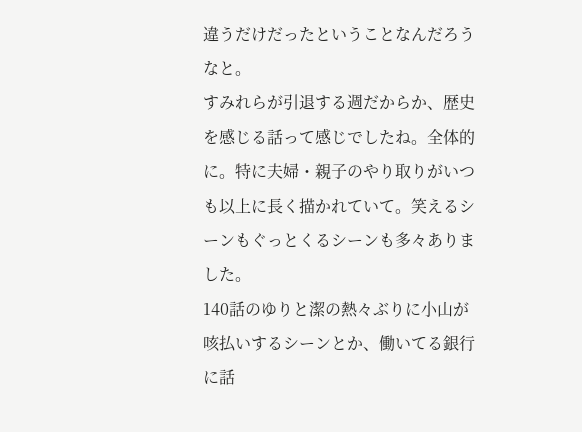違うだけだったということなんだろうなと。
すみれらが引退する週だからか、歴史を感じる話って感じでしたね。全体的に。特に夫婦・親子のやり取りがいつも以上に長く描かれていて。笑えるシーンもぐっとくるシーンも多々ありました。
140話のゆりと潔の熱々ぶりに小山が咳払いするシーンとか、働いてる銀行に話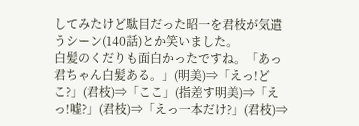してみたけど駄目だった昭一を君枝が気遣うシーン(140話)とか笑いました。
白髪のくだりも面白かったですね。「あっ君ちゃん白髪ある。」(明美)⇒「えっ!どこ?」(君枝)⇒「ここ」(指差す明美)⇒「えっ!嘘?」(君枝)⇒「えっ一本だけ?」(君枝)⇒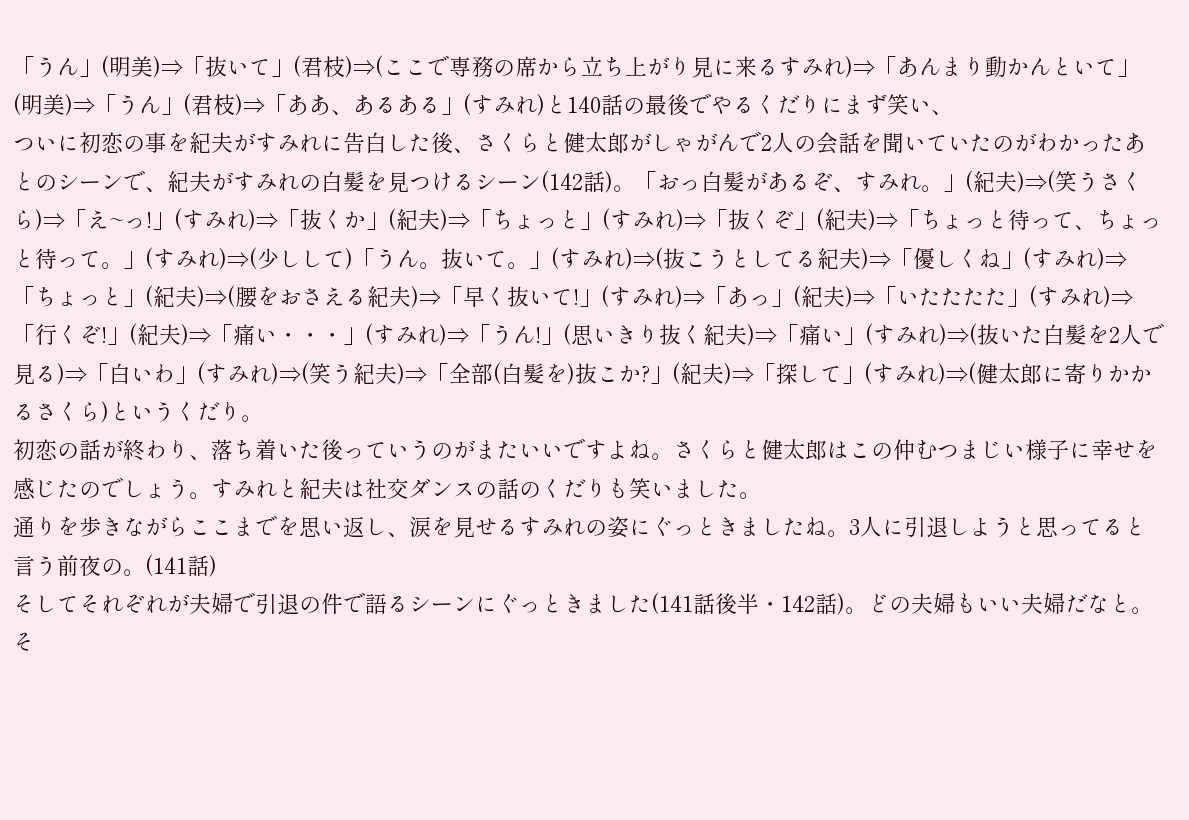「うん」(明美)⇒「抜いて」(君枝)⇒(ここで専務の席から立ち上がり見に来るすみれ)⇒「あんまり動かんといて」(明美)⇒「うん」(君枝)⇒「ああ、あるある」(すみれ)と140話の最後でやるくだりにまず笑い、
ついに初恋の事を紀夫がすみれに告白した後、さくらと健太郎がしゃがんで2人の会話を聞いていたのがわかったあとのシーンで、紀夫がすみれの白髪を見つけるシーン(142話)。「おっ白髪があるぞ、すみれ。」(紀夫)⇒(笑うさくら)⇒「え~っ!」(すみれ)⇒「抜くか」(紀夫)⇒「ちょっと」(すみれ)⇒「抜くぞ」(紀夫)⇒「ちょっと待って、ちょっと待って。」(すみれ)⇒(少しして)「うん。抜いて。」(すみれ)⇒(抜こうとしてる紀夫)⇒「優しくね」(すみれ)⇒「ちょっと」(紀夫)⇒(腰をおさえる紀夫)⇒「早く抜いて!」(すみれ)⇒「あっ」(紀夫)⇒「いたたたた」(すみれ)⇒「行くぞ!」(紀夫)⇒「痛い・・・」(すみれ)⇒「うん!」(思いきり抜く紀夫)⇒「痛い」(すみれ)⇒(抜いた白髪を2人で見る)⇒「白いわ」(すみれ)⇒(笑う紀夫)⇒「全部(白髪を)抜こか?」(紀夫)⇒「探して」(すみれ)⇒(健太郎に寄りかかるさくら)というくだり。
初恋の話が終わり、落ち着いた後っていうのがまたいいですよね。さくらと健太郎はこの仲むつまじい様子に幸せを感じたのでしょう。すみれと紀夫は社交ダンスの話のくだりも笑いました。
通りを歩きながらここまでを思い返し、涙を見せるすみれの姿にぐっときましたね。3人に引退しようと思ってると言う前夜の。(141話)
そしてそれぞれが夫婦で引退の件で語るシーンにぐっときました(141話後半・142話)。どの夫婦もいい夫婦だなと。そ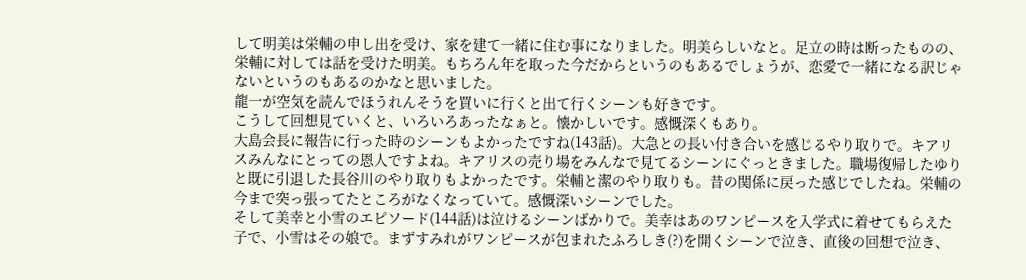して明美は栄輔の申し出を受け、家を建て一緒に住む事になりました。明美らしいなと。足立の時は断ったものの、栄輔に対しては話を受けた明美。もちろん年を取った今だからというのもあるでしょうが、恋愛で一緒になる訳じゃないというのもあるのかなと思いました。
龍一が空気を読んでほうれんそうを買いに行くと出て行くシーンも好きです。
こうして回想見ていくと、いろいろあったなぁと。懐かしいです。感慨深くもあり。
大島会長に報告に行った時のシーンもよかったですね(143話)。大急との長い付き合いを感じるやり取りで。キアリスみんなにとっての恩人ですよね。キアリスの売り場をみんなで見てるシーンにぐっときました。職場復帰したゆりと既に引退した長谷川のやり取りもよかったです。栄輔と潔のやり取りも。昔の関係に戻った感じでしたね。栄輔の今まで突っ張ってたところがなくなっていて。感慨深いシーンでした。
そして美幸と小雪のエピソード(144話)は泣けるシーンばかりで。美幸はあのワンピースを入学式に着せてもらえた子で、小雪はその娘で。まずすみれがワンピースが包まれたふろしき(?)を開くシーンで泣き、直後の回想で泣き、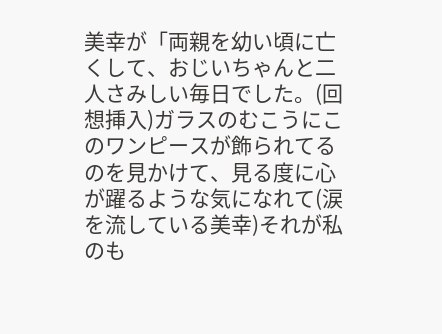美幸が「両親を幼い頃に亡くして、おじいちゃんと二人さみしい毎日でした。(回想挿入)ガラスのむこうにこのワンピースが飾られてるのを見かけて、見る度に心が躍るような気になれて(涙を流している美幸)それが私のも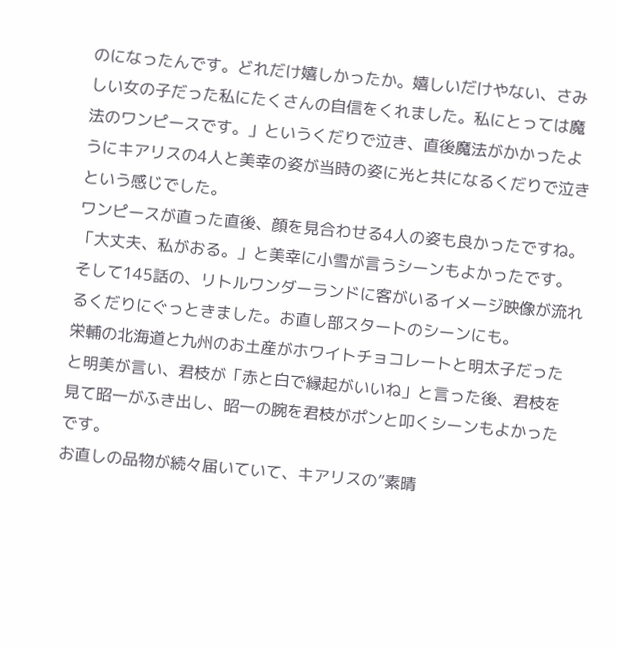のになったんです。どれだけ嬉しかったか。嬉しいだけやない、さみしい女の子だった私にたくさんの自信をくれました。私にとっては魔法のワンピースです。」というくだりで泣き、直後魔法がかかったようにキアリスの4人と美幸の姿が当時の姿に光と共になるくだりで泣きという感じでした。
ワンピースが直った直後、顔を見合わせる4人の姿も良かったですね。「大丈夫、私がおる。」と美幸に小雪が言うシーンもよかったです。
そして145話の、リトルワンダーランドに客がいるイメージ映像が流れるくだりにぐっときました。お直し部スタートのシーンにも。
栄輔の北海道と九州のお土産がホワイトチョコレートと明太子だったと明美が言い、君枝が「赤と白で縁起がいいね」と言った後、君枝を見て昭一がふき出し、昭一の腕を君枝がポンと叩くシーンもよかったです。
お直しの品物が続々届いていて、キアリスの”素晴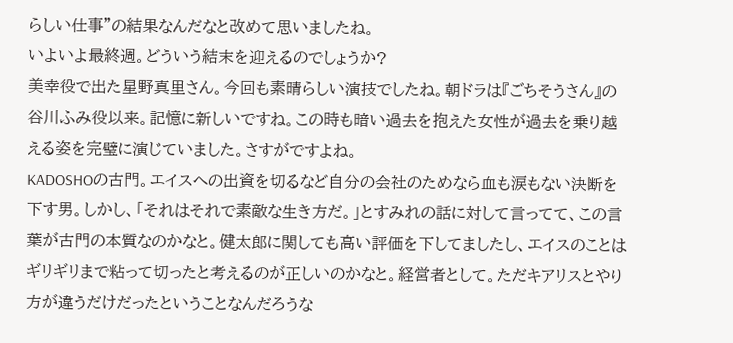らしい仕事”の結果なんだなと改めて思いましたね。
いよいよ最終週。どういう結末を迎えるのでしょうか?
美幸役で出た星野真里さん。今回も素晴らしい演技でしたね。朝ドラは『ごちそうさん』の谷川ふみ役以来。記憶に新しいですね。この時も暗い過去を抱えた女性が過去を乗り越える姿を完璧に演じていました。さすがですよね。
KADOSHOの古門。エイスへの出資を切るなど自分の会社のためなら血も涙もない決断を下す男。しかし、「それはそれで素敵な生き方だ。」とすみれの話に対して言ってて、この言葉が古門の本質なのかなと。健太郎に関しても高い評価を下してましたし、エイスのことはギリギリまで粘って切ったと考えるのが正しいのかなと。経営者として。ただキアリスとやり方が違うだけだったということなんだろうな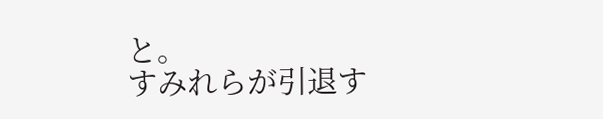と。
すみれらが引退す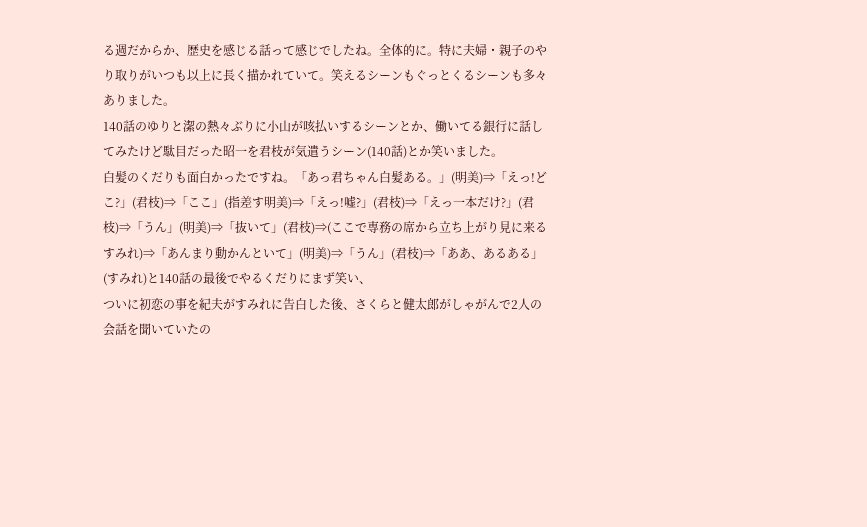る週だからか、歴史を感じる話って感じでしたね。全体的に。特に夫婦・親子のやり取りがいつも以上に長く描かれていて。笑えるシーンもぐっとくるシーンも多々ありました。
140話のゆりと潔の熱々ぶりに小山が咳払いするシーンとか、働いてる銀行に話してみたけど駄目だった昭一を君枝が気遣うシーン(140話)とか笑いました。
白髪のくだりも面白かったですね。「あっ君ちゃん白髪ある。」(明美)⇒「えっ!どこ?」(君枝)⇒「ここ」(指差す明美)⇒「えっ!嘘?」(君枝)⇒「えっ一本だけ?」(君枝)⇒「うん」(明美)⇒「抜いて」(君枝)⇒(ここで専務の席から立ち上がり見に来るすみれ)⇒「あんまり動かんといて」(明美)⇒「うん」(君枝)⇒「ああ、あるある」(すみれ)と140話の最後でやるくだりにまず笑い、
ついに初恋の事を紀夫がすみれに告白した後、さくらと健太郎がしゃがんで2人の会話を聞いていたの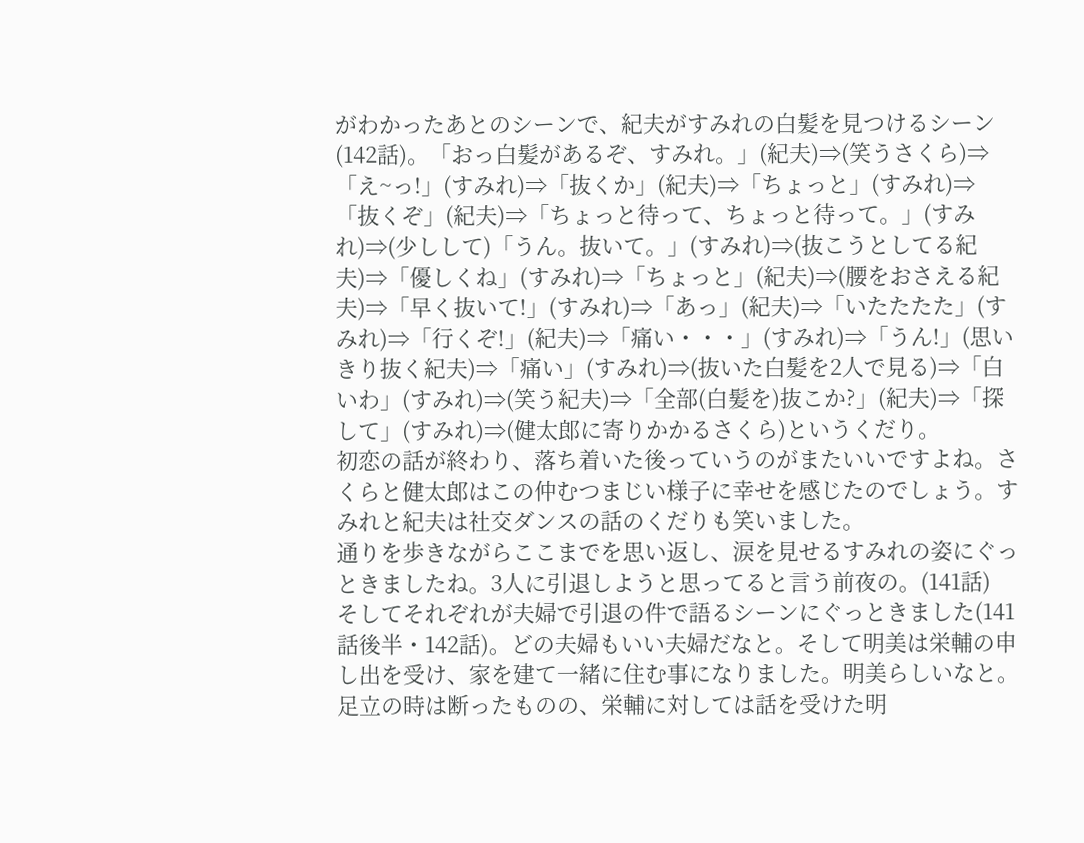がわかったあとのシーンで、紀夫がすみれの白髪を見つけるシーン(142話)。「おっ白髪があるぞ、すみれ。」(紀夫)⇒(笑うさくら)⇒「え~っ!」(すみれ)⇒「抜くか」(紀夫)⇒「ちょっと」(すみれ)⇒「抜くぞ」(紀夫)⇒「ちょっと待って、ちょっと待って。」(すみれ)⇒(少しして)「うん。抜いて。」(すみれ)⇒(抜こうとしてる紀夫)⇒「優しくね」(すみれ)⇒「ちょっと」(紀夫)⇒(腰をおさえる紀夫)⇒「早く抜いて!」(すみれ)⇒「あっ」(紀夫)⇒「いたたたた」(すみれ)⇒「行くぞ!」(紀夫)⇒「痛い・・・」(すみれ)⇒「うん!」(思いきり抜く紀夫)⇒「痛い」(すみれ)⇒(抜いた白髪を2人で見る)⇒「白いわ」(すみれ)⇒(笑う紀夫)⇒「全部(白髪を)抜こか?」(紀夫)⇒「探して」(すみれ)⇒(健太郎に寄りかかるさくら)というくだり。
初恋の話が終わり、落ち着いた後っていうのがまたいいですよね。さくらと健太郎はこの仲むつまじい様子に幸せを感じたのでしょう。すみれと紀夫は社交ダンスの話のくだりも笑いました。
通りを歩きながらここまでを思い返し、涙を見せるすみれの姿にぐっときましたね。3人に引退しようと思ってると言う前夜の。(141話)
そしてそれぞれが夫婦で引退の件で語るシーンにぐっときました(141話後半・142話)。どの夫婦もいい夫婦だなと。そして明美は栄輔の申し出を受け、家を建て一緒に住む事になりました。明美らしいなと。足立の時は断ったものの、栄輔に対しては話を受けた明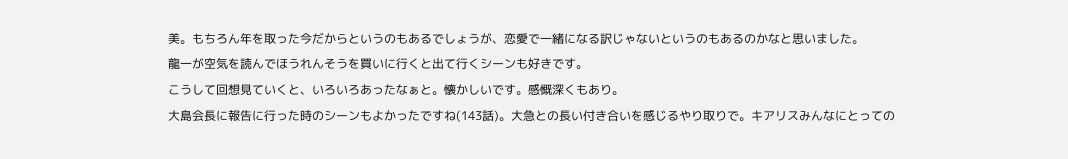美。もちろん年を取った今だからというのもあるでしょうが、恋愛で一緒になる訳じゃないというのもあるのかなと思いました。
龍一が空気を読んでほうれんそうを買いに行くと出て行くシーンも好きです。
こうして回想見ていくと、いろいろあったなぁと。懐かしいです。感慨深くもあり。
大島会長に報告に行った時のシーンもよかったですね(143話)。大急との長い付き合いを感じるやり取りで。キアリスみんなにとっての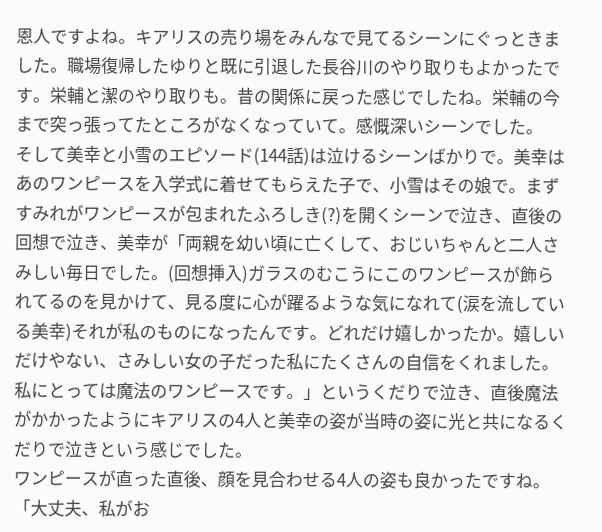恩人ですよね。キアリスの売り場をみんなで見てるシーンにぐっときました。職場復帰したゆりと既に引退した長谷川のやり取りもよかったです。栄輔と潔のやり取りも。昔の関係に戻った感じでしたね。栄輔の今まで突っ張ってたところがなくなっていて。感慨深いシーンでした。
そして美幸と小雪のエピソード(144話)は泣けるシーンばかりで。美幸はあのワンピースを入学式に着せてもらえた子で、小雪はその娘で。まずすみれがワンピースが包まれたふろしき(?)を開くシーンで泣き、直後の回想で泣き、美幸が「両親を幼い頃に亡くして、おじいちゃんと二人さみしい毎日でした。(回想挿入)ガラスのむこうにこのワンピースが飾られてるのを見かけて、見る度に心が躍るような気になれて(涙を流している美幸)それが私のものになったんです。どれだけ嬉しかったか。嬉しいだけやない、さみしい女の子だった私にたくさんの自信をくれました。私にとっては魔法のワンピースです。」というくだりで泣き、直後魔法がかかったようにキアリスの4人と美幸の姿が当時の姿に光と共になるくだりで泣きという感じでした。
ワンピースが直った直後、顔を見合わせる4人の姿も良かったですね。「大丈夫、私がお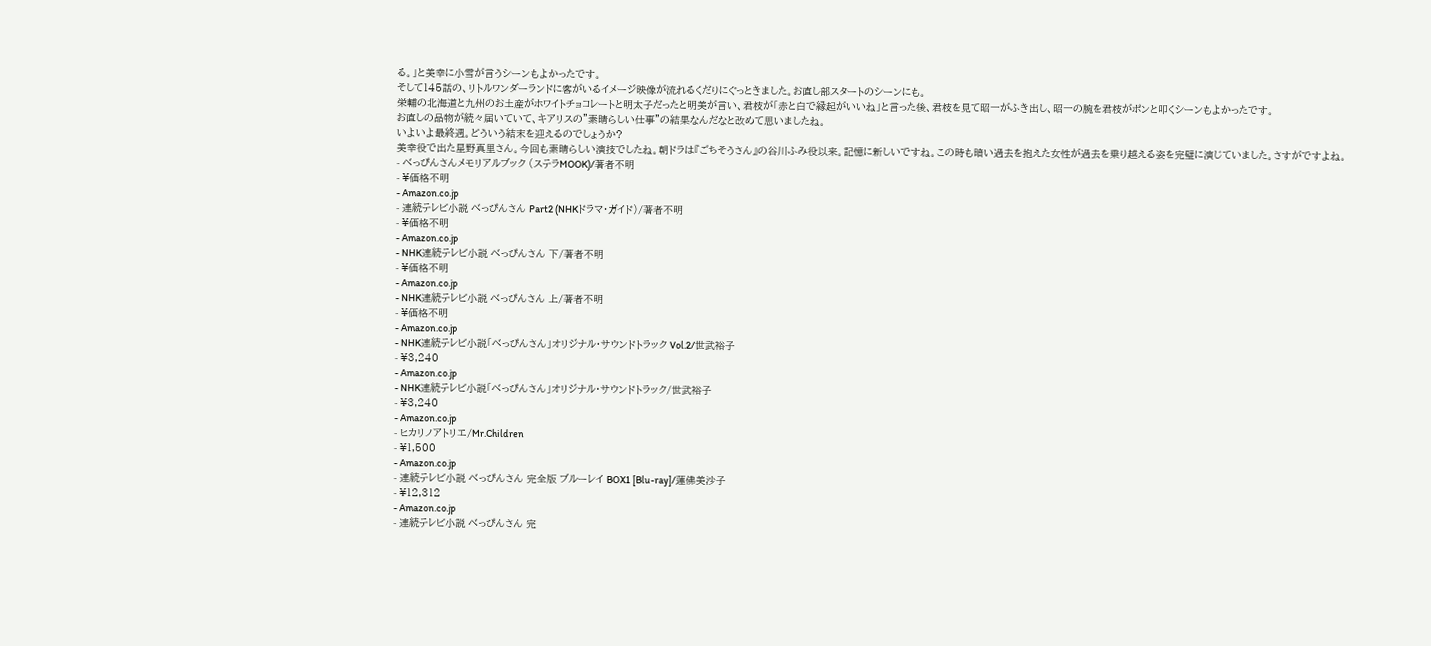る。」と美幸に小雪が言うシーンもよかったです。
そして145話の、リトルワンダーランドに客がいるイメージ映像が流れるくだりにぐっときました。お直し部スタートのシーンにも。
栄輔の北海道と九州のお土産がホワイトチョコレートと明太子だったと明美が言い、君枝が「赤と白で縁起がいいね」と言った後、君枝を見て昭一がふき出し、昭一の腕を君枝がポンと叩くシーンもよかったです。
お直しの品物が続々届いていて、キアリスの”素晴らしい仕事”の結果なんだなと改めて思いましたね。
いよいよ最終週。どういう結末を迎えるのでしょうか?
美幸役で出た星野真里さん。今回も素晴らしい演技でしたね。朝ドラは『ごちそうさん』の谷川ふみ役以来。記憶に新しいですね。この時も暗い過去を抱えた女性が過去を乗り越える姿を完璧に演じていました。さすがですよね。
- べっぴんさんメモリアルブック (ステラMOOK)/著者不明
- ¥価格不明
- Amazon.co.jp
- 連続テレビ小説 べっぴんさん Part2 (NHKドラマ・ガイド)/著者不明
- ¥価格不明
- Amazon.co.jp
- NHK連続テレビ小説 べっぴんさん 下/著者不明
- ¥価格不明
- Amazon.co.jp
- NHK連続テレビ小説 べっぴんさん 上/著者不明
- ¥価格不明
- Amazon.co.jp
- NHK連続テレビ小説「べっぴんさん」オリジナル・サウンドトラック Vol.2/世武裕子
- ¥3,240
- Amazon.co.jp
- NHK連続テレビ小説「べっぴんさん」オリジナル・サウンドトラック/世武裕子
- ¥3,240
- Amazon.co.jp
- ヒカリノアトリエ/Mr.Children
- ¥1,500
- Amazon.co.jp
- 連続テレビ小説 べっぴんさん 完全版 ブルーレイ BOX1 [Blu-ray]/蓮佛美沙子
- ¥12,312
- Amazon.co.jp
- 連続テレビ小説 べっぴんさん 完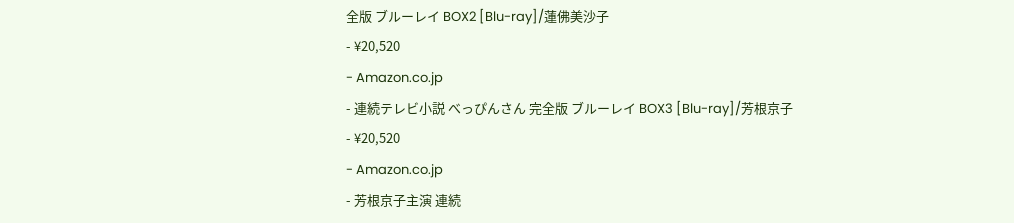全版 ブルーレイ BOX2 [Blu-ray]/蓮佛美沙子
- ¥20,520
- Amazon.co.jp
- 連続テレビ小説 べっぴんさん 完全版 ブルーレイ BOX3 [Blu-ray]/芳根京子
- ¥20,520
- Amazon.co.jp
- 芳根京子主演 連続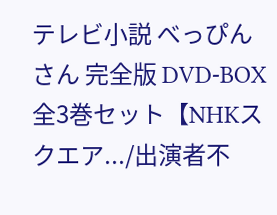テレビ小説 べっぴんさん 完全版 DVD-BOX全3巻セット【NHKスクエア.../出演者不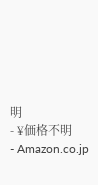明
- ¥価格不明
- Amazon.co.jp